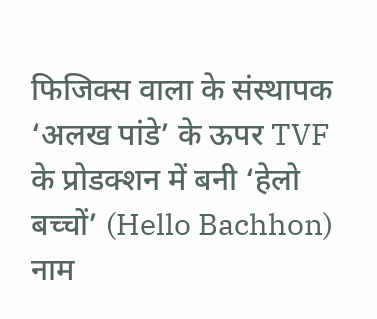फिजिक्स वाला के संस्थापक ‘अलख पांडे’ के ऊपर TVF के प्रोडक्शन में बनी ‘हेलो बच्चों’ (Hello Bachhon) नाम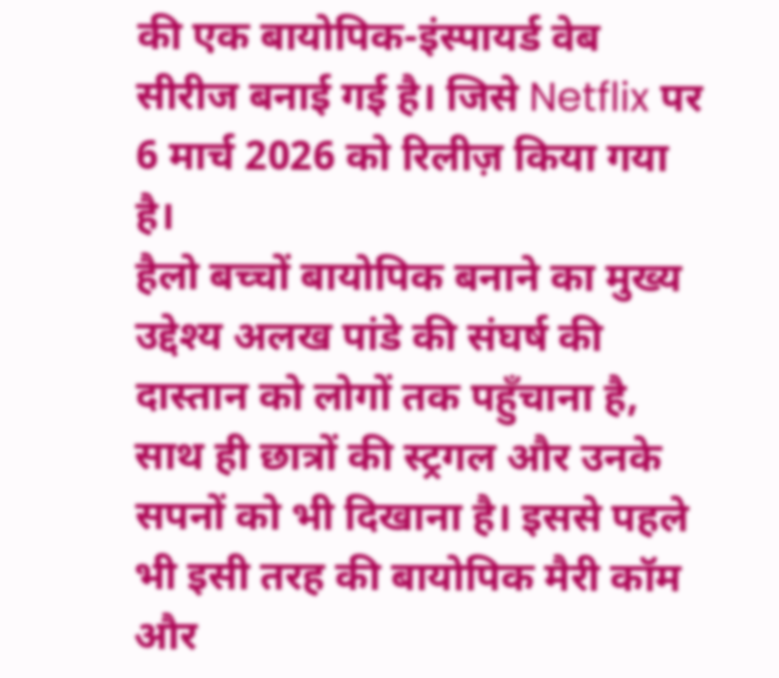की एक बायोपिक-इंस्पायर्ड वेब सीरीज बनाई गई है। जिसे Netflix पर 6 मार्च 2026 को रिलीज़ किया गया है।
हैलो बच्चों बायोपिक बनाने का मुख्य उद्देश्य अलख पांडे की संघर्ष की दास्तान को लोगों तक पहुँचाना है, साथ ही छात्रों की स्ट्रगल और उनके सपनों को भी दिखाना है। इससे पहले भी इसी तरह की बायोपिक मैरी कॉम और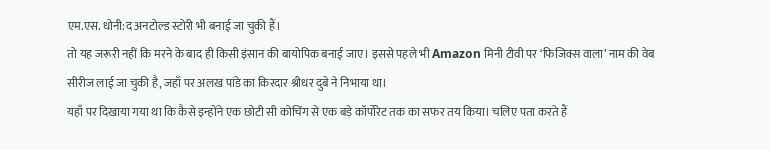एम.एस. धोनी:द अनटोल्ड स्टोरी भी बनाई जा चुकी हैं।
तो यह जरूरी नहीं कि मरने के बाद ही किसी इंसान की बायोपिक बनाई जाए। इससे पहले भी Amazon मिनी टीवी पर ‘फिजिक्स वाला’ नाम की वेब सीरीज लाई जा चुकी है, जहाँ पर अलख पांडे का किरदार श्रीधर दुबे ने निभाया था।
यहाँ पर दिखाया गया था कि कैसे इन्होंने एक छोटी सी कोचिंग से एक बड़े कॉर्पोरेट तक का सफर तय किया। चलिए पता करते हैं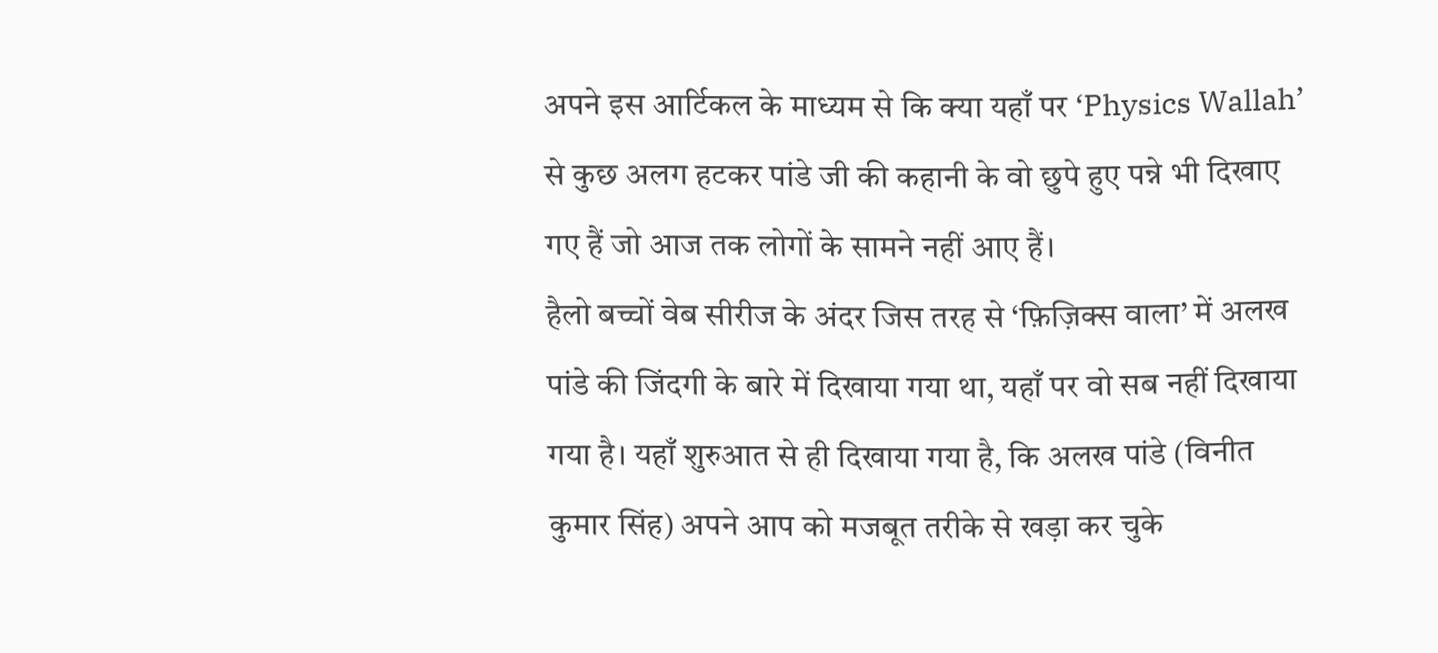अपने इस आर्टिकल के माध्यम से कि क्या यहाँ पर ‘Physics Wallah’ से कुछ अलग हटकर पांडे जी की कहानी के वो छुपे हुए पन्ने भी दिखाए गए हैं जो आज तक लोगों के सामने नहीं आए हैं।
हैलो बच्चों वेब सीरीज के अंदर जिस तरह से ‘फ़िज़िक्स वाला’ में अलख पांडे की जिंदगी के बारे में दिखाया गया था, यहाँ पर वो सब नहीं दिखाया गया है। यहाँ शुरुआत से ही दिखाया गया है, कि अलख पांडे (विनीत कुमार सिंह) अपने आप को मजबूत तरीके से खड़ा कर चुके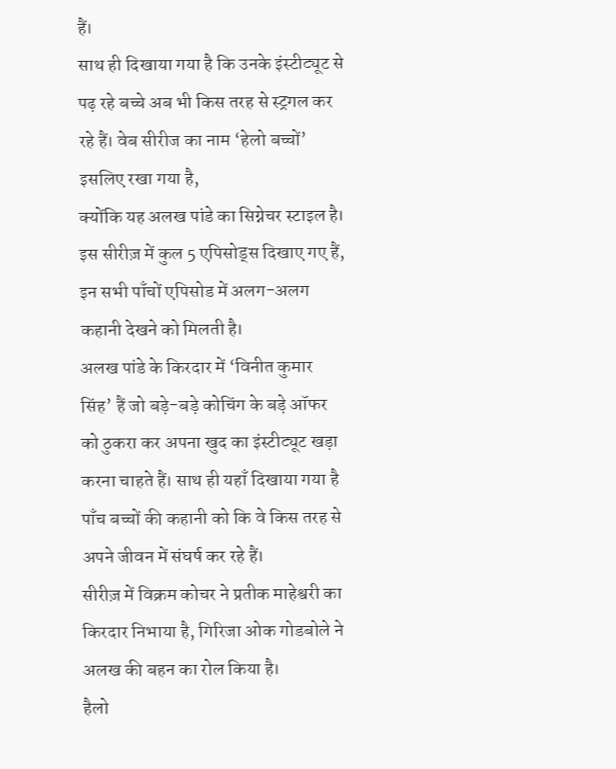हैं।
साथ ही दिखाया गया है कि उनके इंस्टीट्यूट से पढ़ रहे बच्चे अब भी किस तरह से स्ट्रगल कर रहे हैं। वेब सीरीज का नाम ‘हेलो बच्चों’ इसलिए रखा गया है,
क्योंकि यह अलख पांडे का सिग्नेचर स्टाइल है। इस सीरीज़ में कुल 5 एपिसोड्स दिखाए गए हैं, इन सभी पाँचों एपिसोड में अलग-अलग कहानी देखने को मिलती है।
अलख पांडे के किरदार में ‘विनीत कुमार सिंह’ हैं जो बड़े-बड़े कोचिंग के बड़े ऑफर को ठुकरा कर अपना खुद का इंस्टीट्यूट खड़ा करना चाहते हैं। साथ ही यहाँ दिखाया गया है पाँच बच्चों की कहानी को कि वे किस तरह से अपने जीवन में संघर्ष कर रहे हैं।
सीरीज़ में विक्रम कोचर ने प्रतीक माहेश्वरी का किरदार निभाया है, गिरिजा ओक गोडबोले ने अलख की बहन का रोल किया है।
हैलो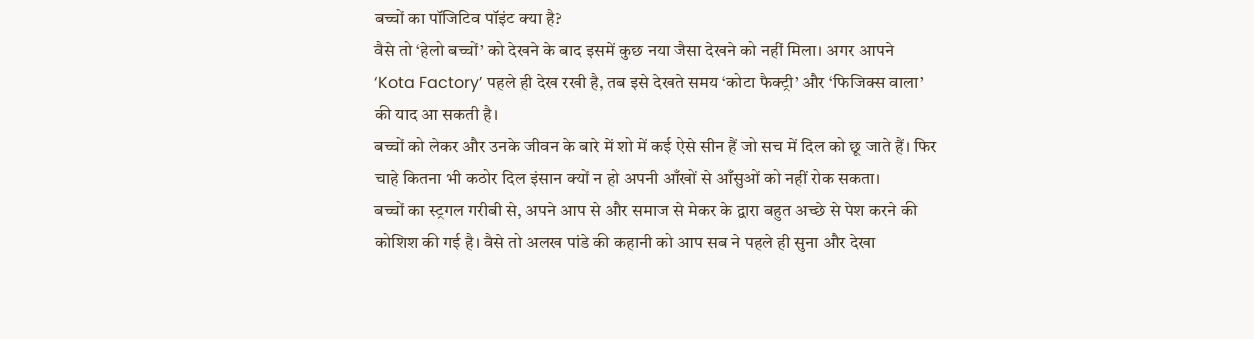बच्चों का पॉजिटिव पॉइंट क्या है?
वैसे तो ‘हेलो बच्चों’ को देखने के बाद इसमें कुछ नया जैसा देखने को नहीं मिला। अगर आपने ‘Kota Factory’ पहले ही देख रखी है, तब इसे देखते समय ‘कोटा फैक्ट्री’ और ‘फिजिक्स वाला’ की याद आ सकती है।
बच्चों को लेकर और उनके जीवन के बारे में शो में कई ऐसे सीन हैं जो सच में दिल को छू जाते हैं। फिर चाहे कितना भी कठोर दिल इंसान क्यों न हो अपनी आँखों से आँसुओं को नहीं रोक सकता।
बच्चों का स्ट्रगल गरीबी से, अपने आप से और समाज से मेकर के द्वारा बहुत अच्छे से पेश करने की कोशिश की गई है। वैसे तो अलख पांडे की कहानी को आप सब ने पहले ही सुना और देखा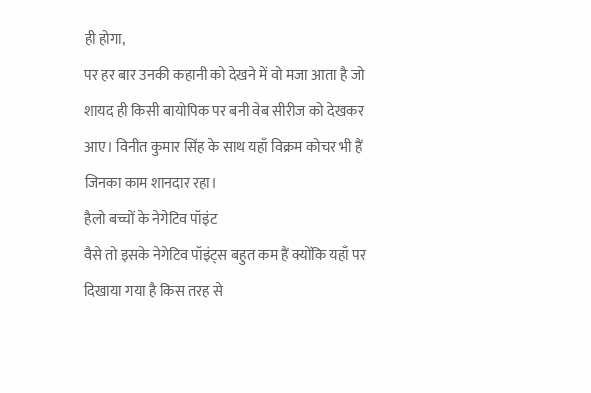ही होगा,
पर हर बार उनकी कहानी को देखने में वो मजा आता है जो शायद ही किसी बायोपिक पर बनी वेब सीरीज को देखकर आए। विनीत कुमार सिंह के साथ यहाँ विक्रम कोचर भी हैं जिनका काम शानदार रहा।
हैलो बच्चों के नेगेटिव पॉइंट
वैसे तो इसके नेगेटिव पॉइंट्स बहुत कम हैं क्योंकि यहाँ पर दिखाया गया है किस तरह से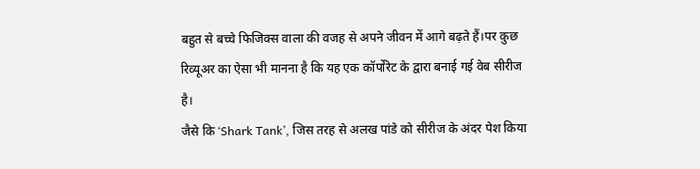बहुत से बच्चे फिजिक्स वाला की वजह से अपने जीवन में आगे बढ़ते हैं।पर कुछ रिव्यूअर का ऐसा भी मानना है कि यह एक कॉर्पोरेट के द्वारा बनाई गई वेब सीरीज है।
जैसे कि ‘Shark Tank’, जिस तरह से अलख पांडे को सीरीज के अंदर पेश किया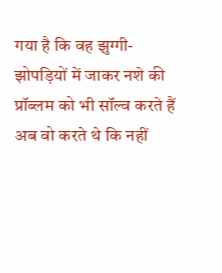गया है कि वह झुग्गी-झोपड़ियों में जाकर नशे की प्रॉब्लम को भी सॉल्व करते हैं अब वो करते थे कि नहीं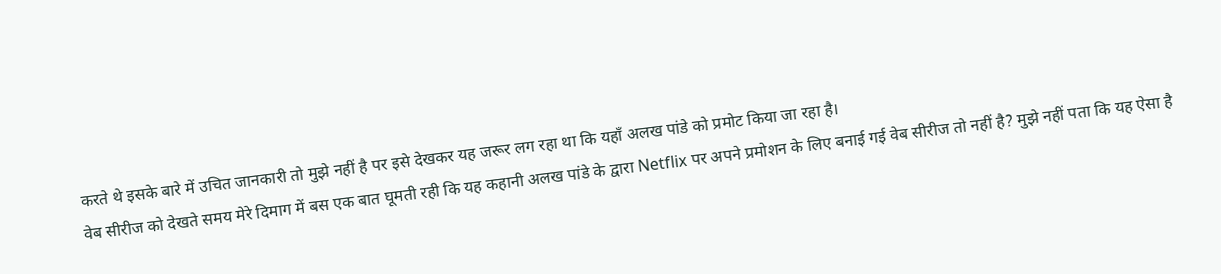करते थे इसके बारे में उचित जानकारी तो मुझे नहीं है पर इसे देखकर यह जरूर लग रहा था कि यहाँ अलख पांडे को प्रमोट किया जा रहा है।
वेब सीरीज को देखते समय मेरे दिमाग में बस एक बात घूमती रही कि यह कहानी अलख पांडे के द्वारा Netflix पर अपने प्रमोशन के लिए बनाई गई वेब सीरीज तो नहीं है? मुझे नहीं पता कि यह ऐसा है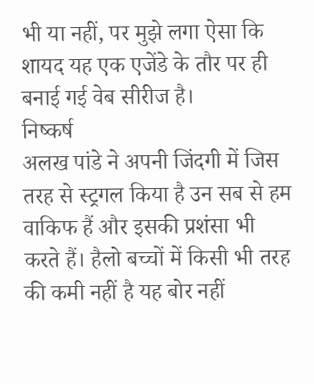भी या नहीं, पर मुझे लगा ऐसा कि शायद यह एक एजेंडे के तौर पर ही बनाई गई वेब सीरीज है।
निष्कर्ष
अलख पांडे ने अपनी जिंदगी में जिस तरह से स्ट्रगल किया है उन सब से हम वाकिफ हैं और इसकी प्रशंसा भी करते हैं। हैलो बच्चों में किसी भी तरह की कमी नहीं है यह बोर नहीं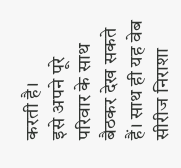करती है।
इसे अपने पूरे परिवार के साथ बैठकर देख सकते हैं। साथ ही यह वेब सीरीज निराशा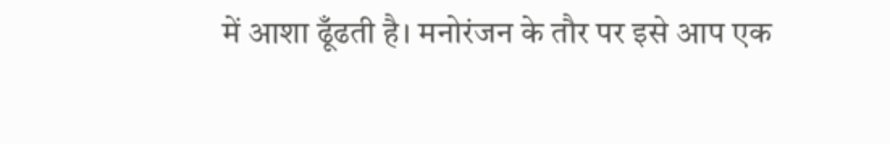में आशा ढूँढती है। मनोरंजन के तौर पर इसे आप एक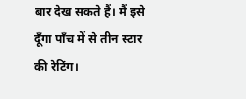बार देख सकते हैं। मैं इसे दूँगा पाँच में से तीन स्टार की रेटिंग।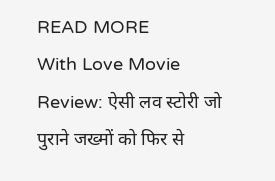READ MORE
With Love Movie Review: ऐसी लव स्टोरी जो पुराने जख्मों को फिर से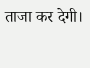ताजा कर देगी।